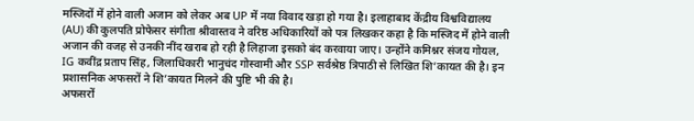मस्जिदों में होने वाली अजान को लेकर अब UP में नया विवाद खड़ा हो गया है। इलाहाबाद केंद्रीय विश्वविद्यालय (AU) की कुलपति प्रोफेसर संगीता श्रीवास्तव ने वरिष्ठ अधिकारियों को पत्र लिखकर कहा है कि मस्जिद में होने वाली अजान की वजह से उनकी नींद खराब हो रही है लिहाजा इसको बंद करवाया जाए। उन्होंने कमिश्नर संजय गोयल, IG कवींद्र प्रताप सिंह, जिलाधिकारी भानुचंद गोस्वामी और SSP सर्वश्रेष्ठ त्रिपाठी से लिखित शि’कायत की है। इन प्रशासनिक अफसरों ने शि’कायत मिलने की पुष्टि भी की है।
अफसरों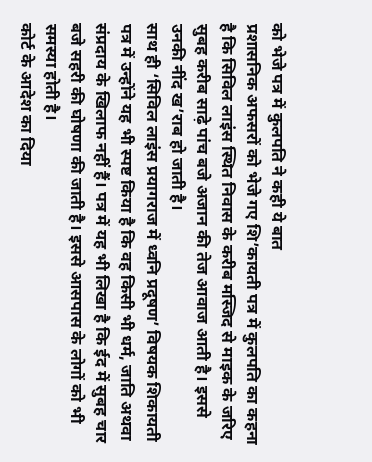को भेजे पत्र में कुलपति ने कही ये बात
प्रशासनिक अफसरों को भेजे गए शि’कायती पत्र में कुलपति का कहना है कि सिविल लाइंस स्थित निवास के करीब मस्जिद से माइक के जरिए सुबह करीब साढ़े पांच बजे अजान की तेज आवाज आती है। इससे उनकी नींद ख’राब हो जाती है।
साथ ही ‘सिविल लाइंस प्रयागराज में ध्वनि प्रदूषण’ विषयक शिकायती पत्र में उन्होंने यह भी स्पष्ट किया है कि वह किसी भी धर्म, जाति अथवा संप्रदाय के खिलाफ नहीं हैं। पत्र में यह भी लिखा है कि ईद में सुबह चार बजे सहरी की घोषणा की जाती है। इससे आसपास के लोगों को भी समस्या होती है।
कोर्ट के आदेश का दिया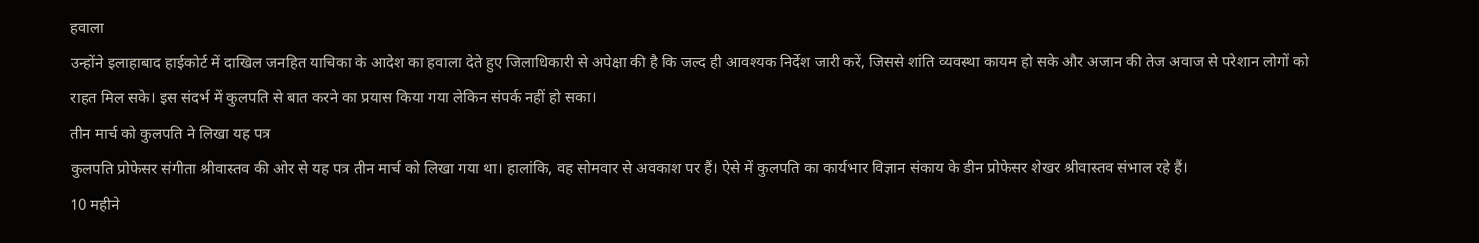हवाला
उन्होंने इलाहाबाद हाईकोर्ट में दाखिल जनहित याचिका के आदेश का हवाला देते हुए जिलाधिकारी से अपेक्षा की है कि जल्द ही आवश्यक निर्देश जारी करें, जिससे शांति व्यवस्था कायम हो सके और अजान की तेज अवाज से परेशान लोगों को राहत मिल सके। इस संदर्भ में कुलपति से बात करने का प्रयास किया गया लेकिन संपर्क नहीं हो सका।
तीन मार्च को कुलपति ने लिखा यह पत्र
कुलपति प्रोफेसर संगीता श्रीवास्तव की ओर से यह पत्र तीन मार्च को लिखा गया था। हालांकि, वह सोमवार से अवकाश पर हैं। ऐसे में कुलपति का कार्यभार विज्ञान संकाय के डीन प्रोफेसर शेखर श्रीवास्तव संभाल रहे हैं।
10 महीने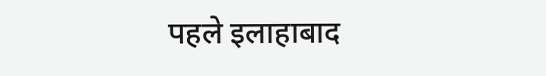पहले इलाहाबाद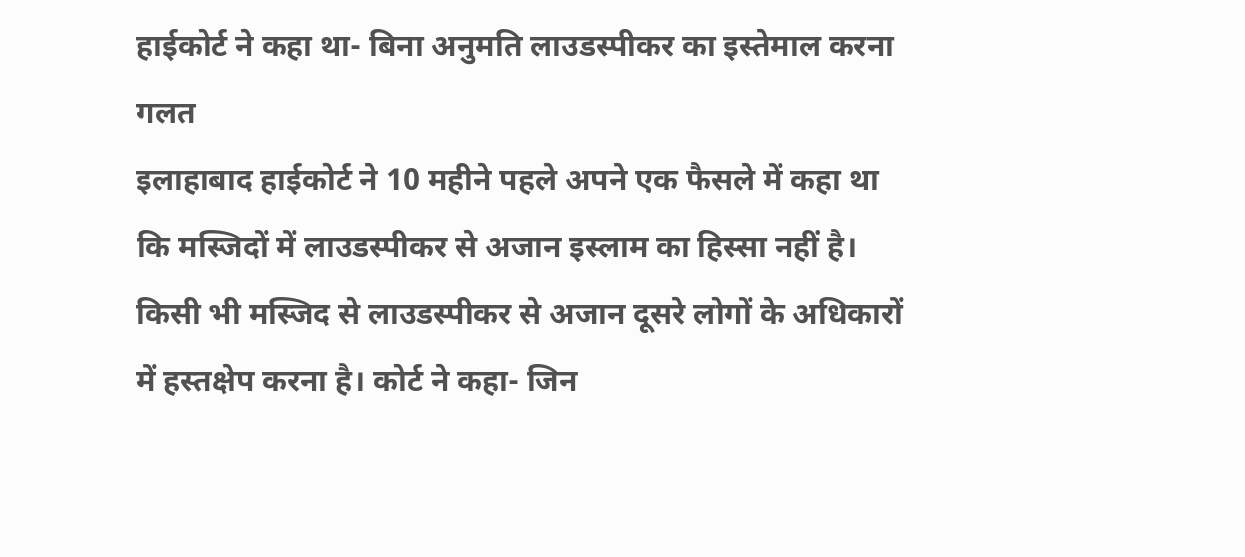हाईकोर्ट ने कहा था- बिना अनुमति लाउडस्पीकर का इस्तेमाल करना गलत
इलाहाबाद हाईकोर्ट ने 10 महीने पहले अपने एक फैसले में कहा था कि मस्जिदों में लाउडस्पीकर से अजान इस्लाम का हिस्सा नहीं है। किसी भी मस्जिद से लाउडस्पीकर से अजान दूसरे लोगों के अधिकारों में हस्तक्षेप करना है। कोर्ट ने कहा- जिन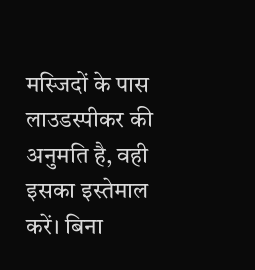मस्जिदों के पास लाउडस्पीकर की अनुमति है, वही इसका इस्तेमाल करें। बिना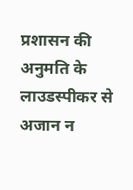प्रशासन की अनुमति के लाउडस्पीकर से अजान न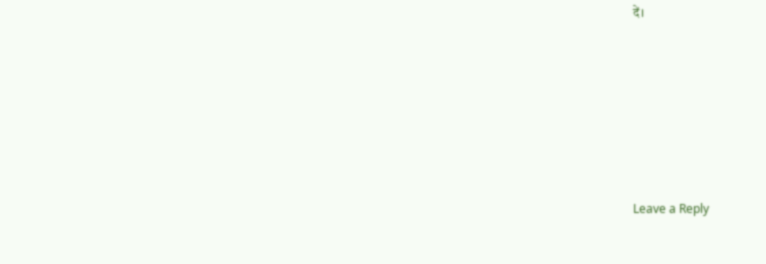दें।








Leave a Reply